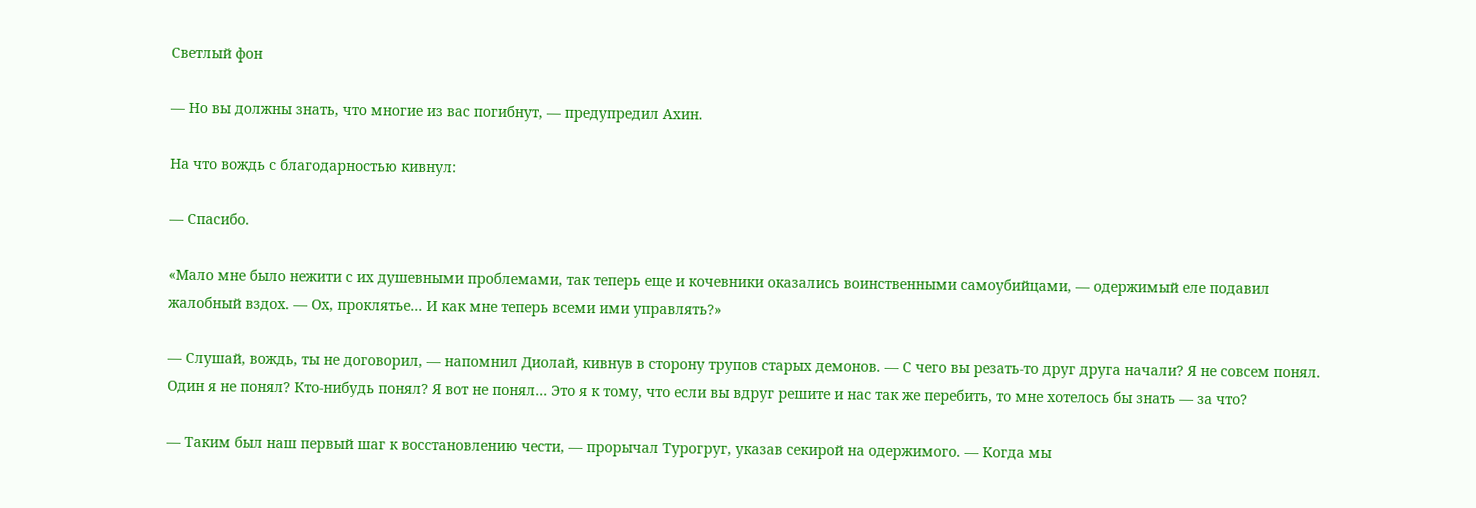Светлый фон

— Но вы должны знать, что многие из вас погибнут, — предупредил Ахин.

На что вождь с благодарностью кивнул:

— Спасибо.

«Мало мне было нежити с их душевными проблемами, так теперь еще и кочевники оказались воинственными самоубийцами, — одержимый еле подавил жалобный вздох. — Ох, проклятье… И как мне теперь всеми ими управлять?»

— Слушай, вождь, ты не договорил, — напомнил Диолай, кивнув в сторону трупов старых демонов. — С чего вы резать-то друг друга начали? Я не совсем понял. Один я не понял? Кто-нибудь понял? Я вот не понял… Это я к тому, что если вы вдруг решите и нас так же перебить, то мне хотелось бы знать — за что?

— Таким был наш первый шаг к восстановлению чести, — прорычал Турогруг, указав секирой на одержимого. — Когда мы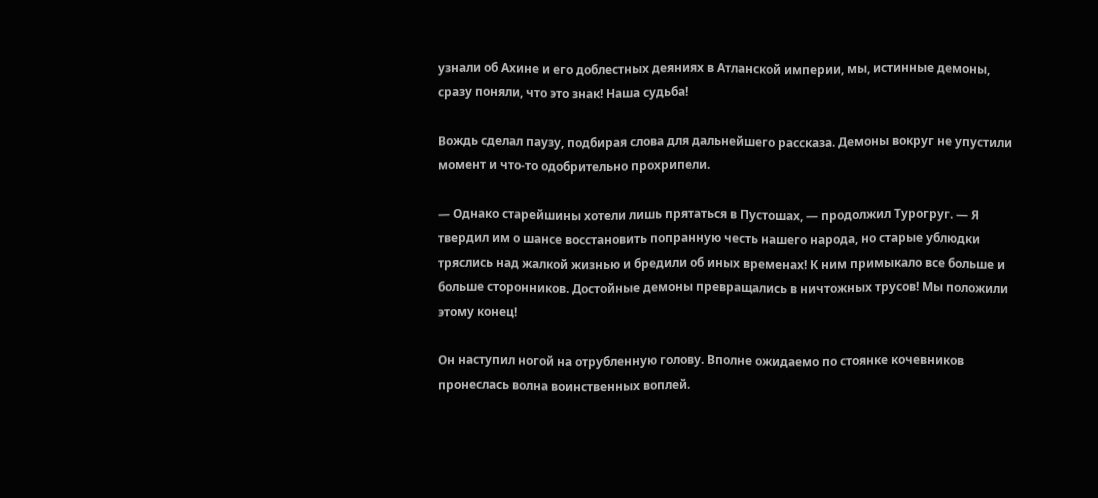узнали об Ахине и его доблестных деяниях в Атланской империи, мы, истинные демоны, сразу поняли, что это знак! Наша судьба!

Вождь сделал паузу, подбирая слова для дальнейшего рассказа. Демоны вокруг не упустили момент и что-то одобрительно прохрипели.

— Однако старейшины хотели лишь прятаться в Пустошах, — продолжил Турогруг. — Я твердил им о шансе восстановить попранную честь нашего народа, но старые ублюдки тряслись над жалкой жизнью и бредили об иных временах! К ним примыкало все больше и больше сторонников. Достойные демоны превращались в ничтожных трусов! Мы положили этому конец!

Он наступил ногой на отрубленную голову. Вполне ожидаемо по стоянке кочевников пронеслась волна воинственных воплей.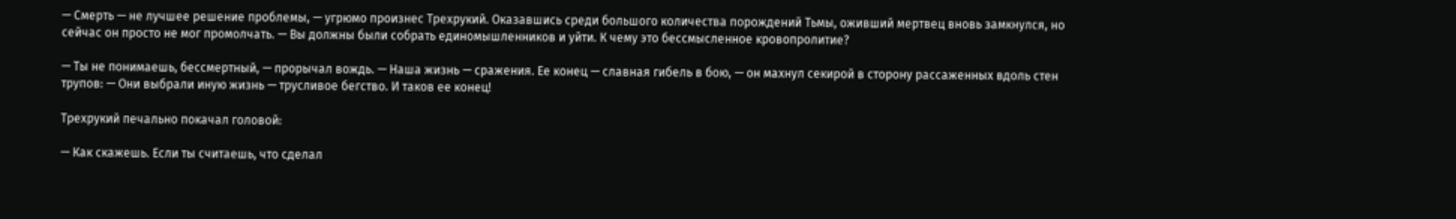— Смерть — не лучшее решение проблемы, — угрюмо произнес Трехрукий. Оказавшись среди большого количества порождений Тьмы, оживший мертвец вновь замкнулся, но сейчас он просто не мог промолчать. — Вы должны были собрать единомышленников и уйти. К чему это бессмысленное кровопролитие?

— Ты не понимаешь, бессмертный, — прорычал вождь. — Наша жизнь — сражения. Ее конец — славная гибель в бою, — он махнул секирой в сторону рассаженных вдоль стен трупов: — Они выбрали иную жизнь — трусливое бегство. И таков ее конец!

Трехрукий печально покачал головой:

— Как скажешь. Если ты считаешь, что сделал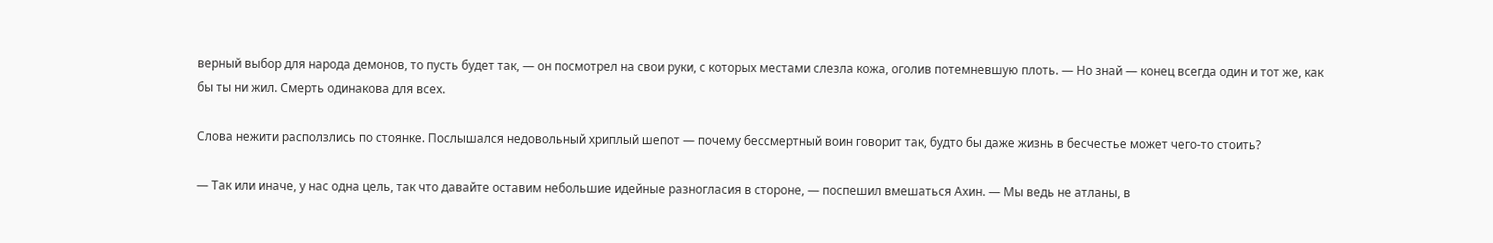верный выбор для народа демонов, то пусть будет так, — он посмотрел на свои руки, с которых местами слезла кожа, оголив потемневшую плоть. — Но знай — конец всегда один и тот же, как бы ты ни жил. Смерть одинакова для всех.

Слова нежити расползлись по стоянке. Послышался недовольный хриплый шепот — почему бессмертный воин говорит так, будто бы даже жизнь в бесчестье может чего-то стоить?

— Так или иначе, у нас одна цель, так что давайте оставим небольшие идейные разногласия в стороне, — поспешил вмешаться Ахин. — Мы ведь не атланы, в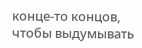конце-то концов, чтобы выдумывать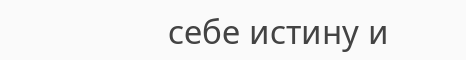себе истину и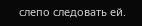слепо следовать ей.